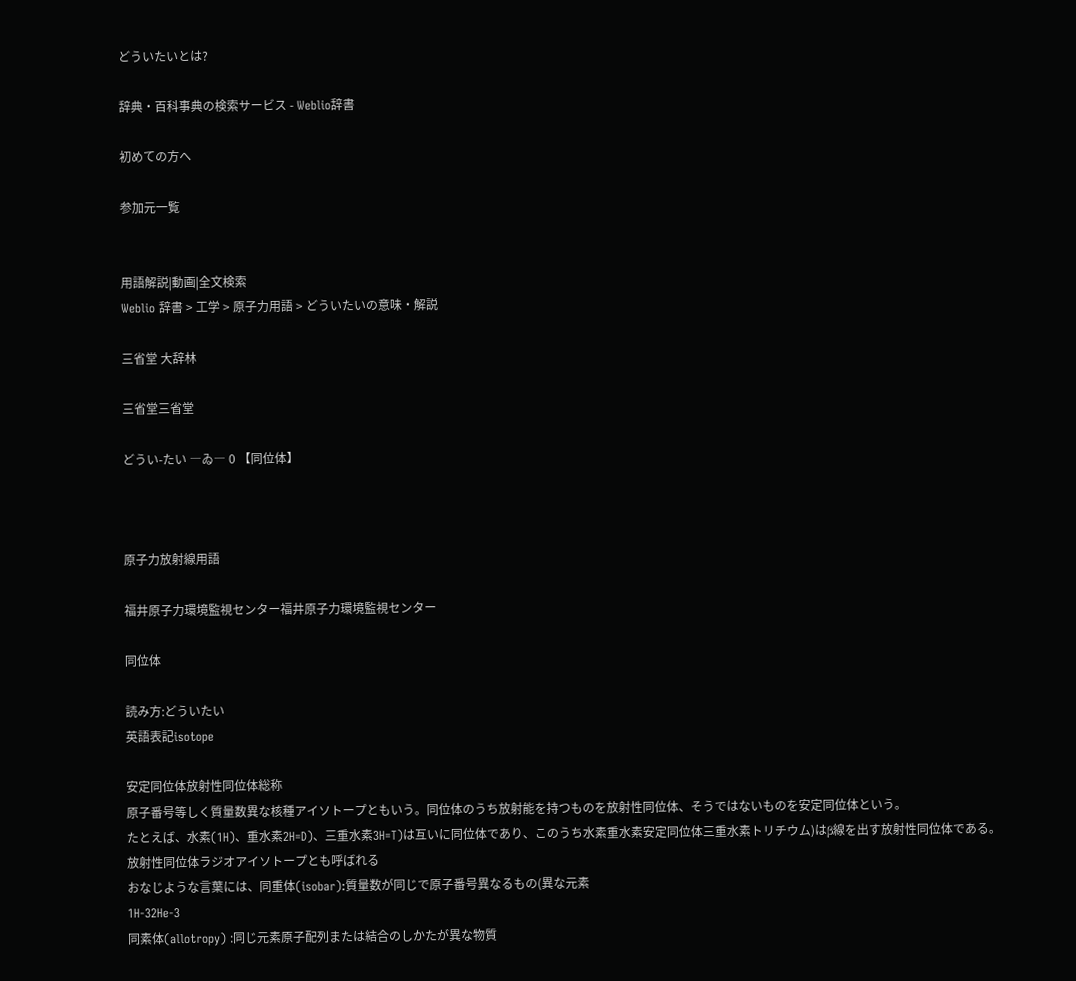どういたいとは?

辞典・百科事典の検索サービス - Weblio辞書

初めての方へ

参加元一覧


用語解説|動画|全文検索
Weblio 辞書 > 工学 > 原子力用語 > どういたいの意味・解説

三省堂 大辞林

三省堂三省堂

どうい-たい ―ゐ― 0 【同位体】



原子力放射線用語

福井原子力環境監視センター福井原子力環境監視センター

同位体

読み方:どういたい
英語表記isotope

安定同位体放射性同位体総称
原子番号等しく質量数異な核種アイソトープともいう。同位体のうち放射能を持つものを放射性同位体、そうではないものを安定同位体という。
たとえば、水素(1H)、重水素2H=D)、三重水素3H=T)は互いに同位体であり、このうち水素重水素安定同位体三重水素トリチウム)はβ線を出す放射性同位体である。放射性同位体ラジオアイソトープとも呼ばれる
おなじような言葉には、同重体(isobar):質量数が同じで原子番号異なるもの(異な元素
1H-32He-3
同素体(allotropy) :同じ元素原子配列または結合のしかたが異な物質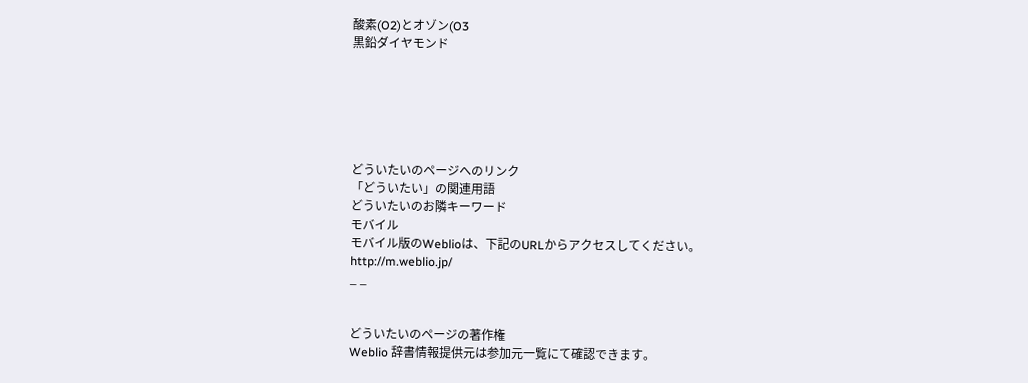酸素(O2)とオゾン(O3
黒鉛ダイヤモンド






どういたいのページへのリンク
「どういたい」の関連用語
どういたいのお隣キーワード
モバイル
モバイル版のWeblioは、下記のURLからアクセスしてください。
http://m.weblio.jp/
_ _


どういたいのページの著作権
Weblio 辞書情報提供元は参加元一覧にて確認できます。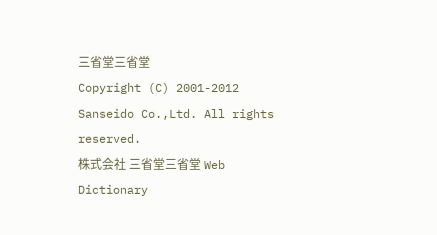三省堂三省堂
Copyright (C) 2001-2012 Sanseido Co.,Ltd. All rights reserved.
株式会社 三省堂三省堂 Web Dictionary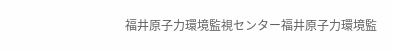福井原子力環境監視センター福井原子力環境監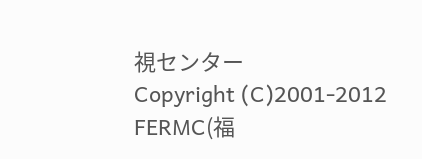視センター
Copyright (C)2001-2012 FERMC(福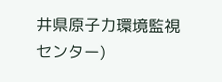井県原子力環境監視センター)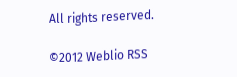All rights reserved.

©2012 Weblio RSS